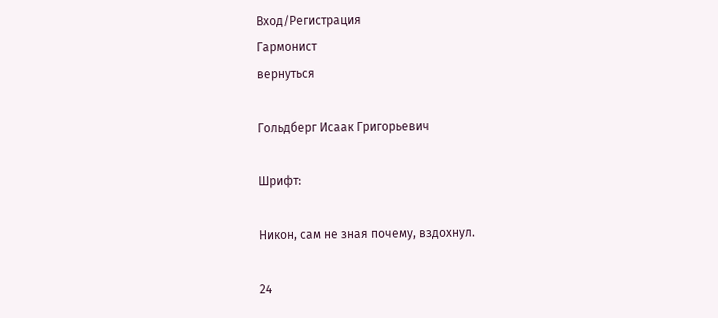Вход/Регистрация
Гармонист
вернуться

Гольдберг Исаак Григорьевич

Шрифт:

Никон, сам не зная почему, вздохнул.

24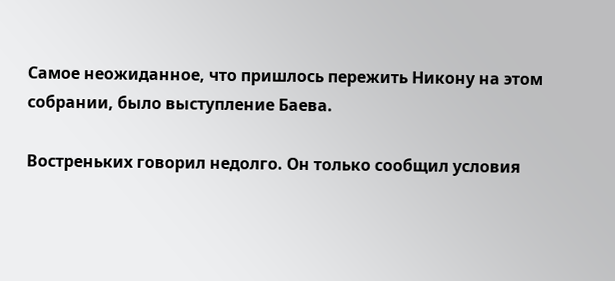Самое неожиданное, что пришлось пережить Никону на этом собрании, было выступление Баева.

Востреньких говорил недолго. Он только сообщил условия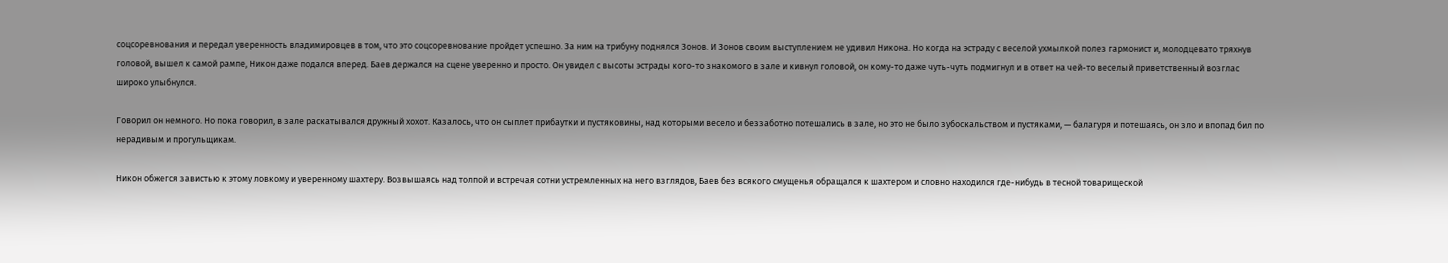соцсоревнования и передал уверенность владимировцев в том, что это соцсоревнование пройдет успешно. За ним на трибуну поднялся Зонов. И Зонов своим выступлением не удивил Никона. Но когда на эстраду с веселой ухмылкой полез гармонист и, молодцевато тряхнув головой, вышел к самой рампе, Никон даже подался вперед. Баев держался на сцене уверенно и просто. Он увидел с высоты эстрады кого-то знакомого в зале и кивнул головой, он кому-то даже чуть-чуть подмигнул и в ответ на чей-то веселый приветственный возглас широко улыбнулся.

Говорил он немного. Но пока говорил, в зале раскатывался дружный хохот. Казалось, что он сыплет прибаутки и пустяковины, над которыми весело и беззаботно потешались в зале, но это не было зубоскальством и пустяками, — балагуря и потешаясь, он зло и впопад бил по нерадивым и прогульщикам.

Никон обжегся завистью к этому ловкому и уверенному шахтеру. Возвышаясь над толпой и встречая сотни устремленных на него взглядов, Баев без всякого смущенья обращался к шахтером и словно находился где-нибудь в тесной товарищеской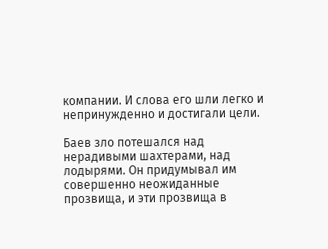компании. И слова его шли легко и непринужденно и достигали цели.

Баев зло потешался над нерадивыми шахтерами, над лодырями. Он придумывал им совершенно неожиданные прозвища, и эти прозвища в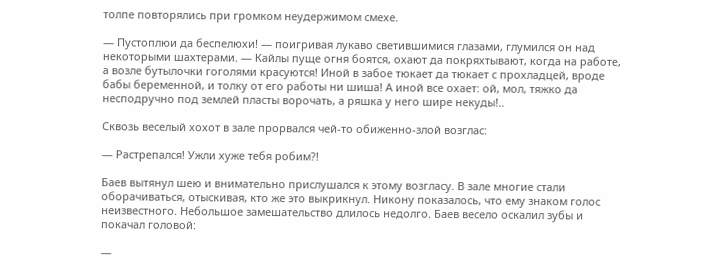толпе повторялись при громком неудержимом смехе.

— Пустоплюи да беспелюхи! — поигривая лукаво светившимися глазами, глумился он над некоторыми шахтерами. — Кайлы пуще огня боятся, охают да покряхтывают, когда на работе, а возле бутылочки гоголями красуются! Иной в забое тюкает да тюкает с прохладцей, вроде бабы беременной, и толку от его работы ни шиша! А иной все охает: ой, мол, тяжко да несподручно под землей пласты ворочать, а ряшка у него шире некуды!..

Сквозь веселый хохот в зале прорвался чей-то обиженно-злой возглас:

— Растрепался! Ужли хуже тебя робим?!

Баев вытянул шею и внимательно прислушался к этому возгласу. В зале многие стали оборачиваться, отыскивая, кто же это выкрикнул. Никону показалось, что ему знаком голос неизвестного. Небольшое замешательство длилось недолго. Баев весело оскалил зубы и покачал головой:

—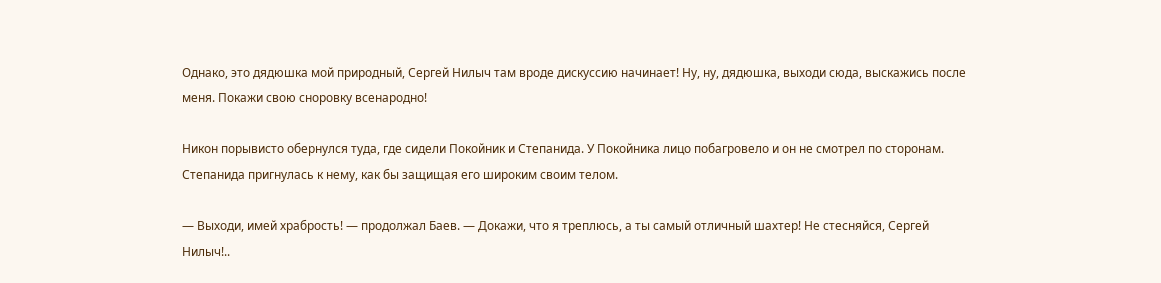Однако, это дядюшка мой природный, Сергей Нилыч там вроде дискуссию начинает! Ну, ну, дядюшка, выходи сюда, выскажись после меня. Покажи свою сноровку всенародно!

Никон порывисто обернулся туда, где сидели Покойник и Степанида. У Покойника лицо побагровело и он не смотрел по сторонам. Степанида пригнулась к нему, как бы защищая его широким своим телом.

— Выходи, имей храбрость! — продолжал Баев. — Докажи, что я треплюсь, а ты самый отличный шахтер! Не стесняйся, Сергей Нилыч!..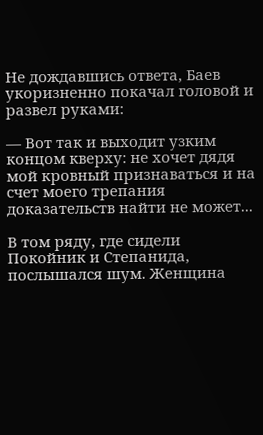Не дождавшись ответа, Баев укоризненно покачал головой и развел руками:

— Вот так и выходит узким концом кверху: не хочет дядя мой кровный признаваться и на счет моего трепания доказательств найти не может...

В том ряду, где сидели Покойник и Степанида, послышался шум. Женщина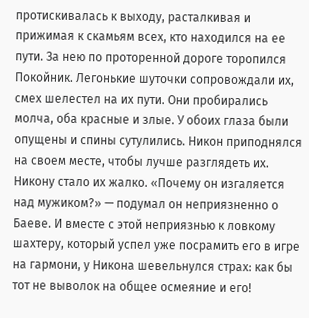протискивалась к выходу, расталкивая и прижимая к скамьям всех, кто находился на ее пути. За нею по проторенной дороге торопился Покойник. Легонькие шуточки сопровождали их, смех шелестел на их пути. Они пробирались молча, оба красные и злые. У обоих глаза были опущены и спины сутулились. Никон приподнялся на своем месте, чтобы лучше разглядеть их. Никону стало их жалко. «Почему он изгаляется над мужиком?» — подумал он неприязненно о Баеве. И вместе с этой неприязнью к ловкому шахтеру, который успел уже посрамить его в игре на гармони, у Никона шевельнулся страх: как бы тот не выволок на общее осмеяние и его!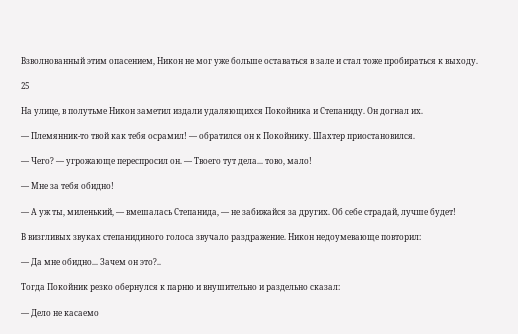Взволнованный этим опасением, Никон не мог уже больше оставаться в зале и стал тоже пробираться к выходу.

25

На улице, в полутьме Никон заметил издали удаляющихся Покойника и Степаниду. Он догнал их.

— Племянник-то твой как тебя осрамил! — обратился он к Покойнику. Шахтер приостановился.

— Чего? — угрожающе переспросил он. — Твоего тут дела... тово, мало!

— Мне за тебя обидно!

— А уж ты, миленький, — вмешалась Степанида, — не забижайся за других. Об себе страдай, лучше будет!

В визгливых звуках степанидиного голоса звучало раздражение. Никон недоумевающе повторил:

— Да мне обидно... Зачем он это?..

Тогда Покойник резко обернулся к парню и внушительно и раздельно сказал:

— Дело не касаемо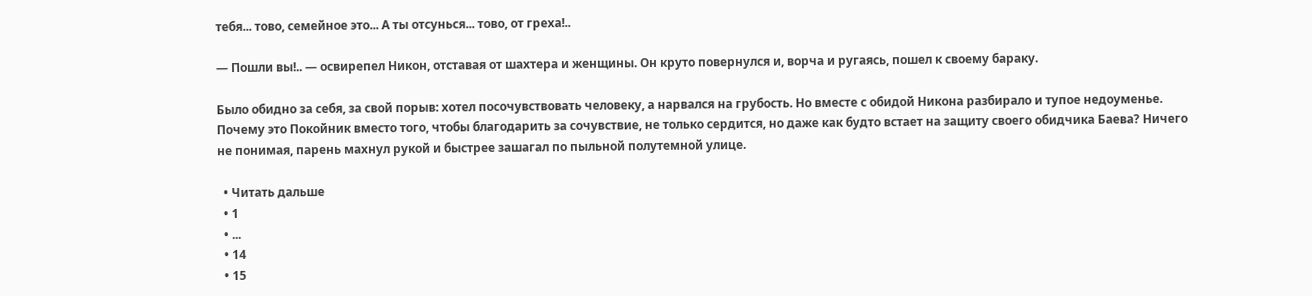тебя... тово, семейное это... А ты отсунься... тово, от греха!..

— Пошли вы!.. — освирепел Никон, отставая от шахтера и женщины. Он круто повернулся и, ворча и ругаясь, пошел к своему бараку.

Было обидно за себя, за свой порыв: хотел посочувствовать человеку, а нарвался на грубость. Но вместе с обидой Никона разбирало и тупое недоуменье. Почему это Покойник вместо того, чтобы благодарить за сочувствие, не только сердится, но даже как будто встает на защиту своего обидчика Баева? Ничего не понимая, парень махнул рукой и быстрее зашагал по пыльной полутемной улице.

  • Читать дальше
  • 1
  • ...
  • 14
  • 15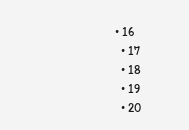• 16
  • 17
  • 18
  • 19
  • 20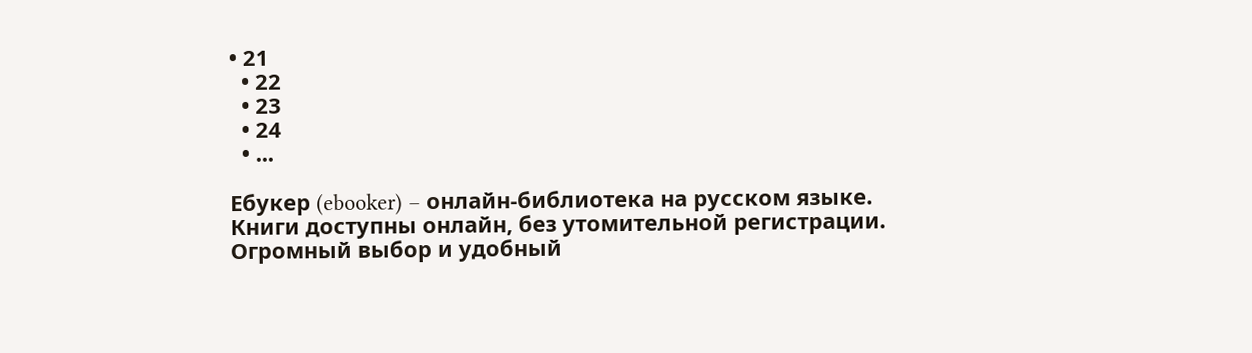• 21
  • 22
  • 23
  • 24
  • ...

Ебукер (ebooker) – онлайн-библиотека на русском языке. Книги доступны онлайн, без утомительной регистрации. Огромный выбор и удобный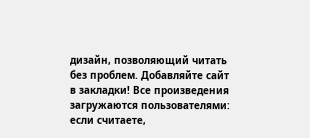дизайн, позволяющий читать без проблем. Добавляйте сайт в закладки! Все произведения загружаются пользователями: если считаете,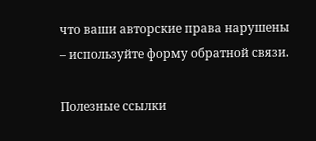что ваши авторские права нарушены – используйте форму обратной связи.

Полезные ссылки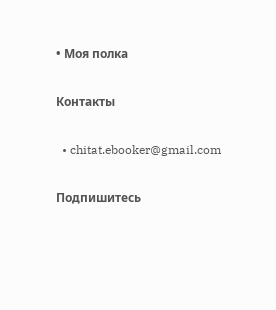• Моя полка

Контакты

  • chitat.ebooker@gmail.com

Подпишитесь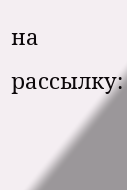на рассылку: